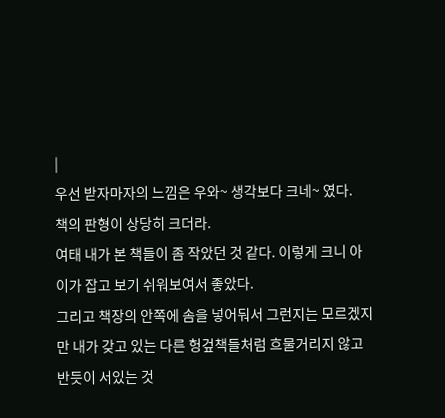|
우선 받자마자의 느낌은 우와~ 생각보다 크네~ 였다.
책의 판형이 상당히 크더라.
여태 내가 본 책들이 좀 작았던 것 같다. 이렇게 크니 아이가 잡고 보기 쉬워보여서 좋았다.
그리고 책장의 안쪽에 솜을 넣어둬서 그런지는 모르겠지만 내가 갖고 있는 다른 헝겊책들처럼 흐물거리지 않고 반듯이 서있는 것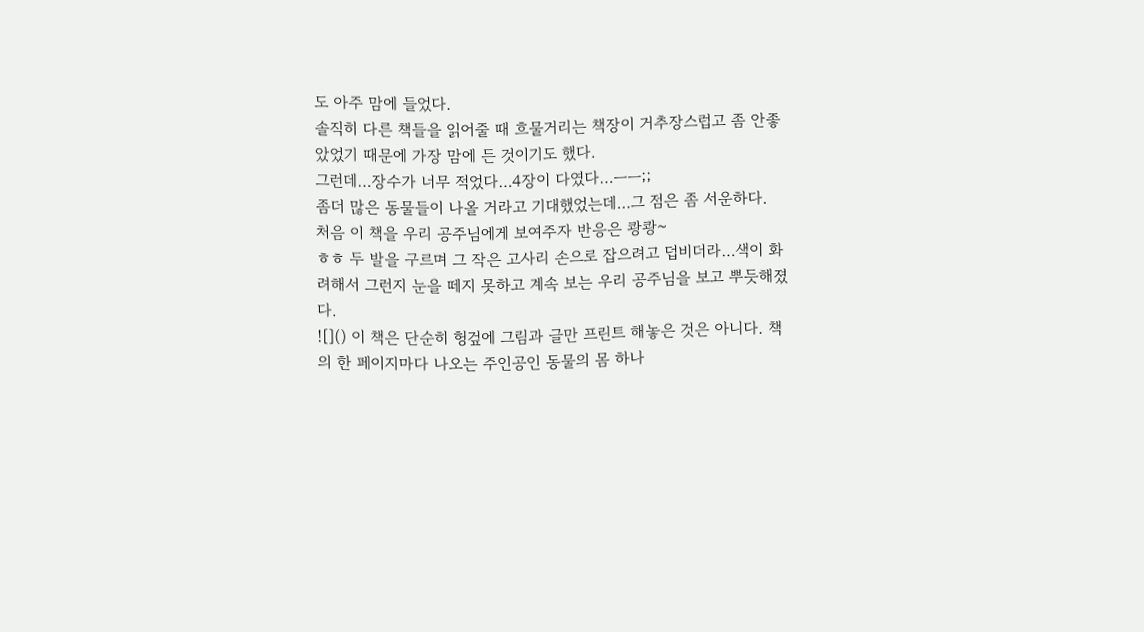도 아주 맘에 들었다.
솔직히 다른 책들을 읽어줄 때 흐물거리는 책장이 거추장스럽고 좀 안좋았었기 때문에 가장 맘에 든 것이기도 했다.
그런데…장수가 너무 적었다…4장이 다였다…ㅡㅡ;;
좀더 많은 동물들이 나올 거라고 기대했었는데…그 점은 좀 서운하다.
처음 이 책을 우리 공주님에게 보여주자 반응은 쾅쾅~
ㅎㅎ 두 발을 구르며 그 작은 고사리 손으로 잡으려고 덥비더라…색이 화려해서 그런지 눈을 떼지 못하고 계속 보는 우리 공주님을 보고 뿌듯해졌다.
![]() 이 책은 단순히 헝겊에 그림과 글만 프린트 해놓은 것은 아니다. 책의 한 페이지마다 나오는 주인공인 동물의 몸 하나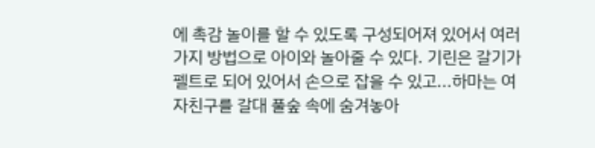에 촉감 놀이를 할 수 있도록 구성되어져 있어서 여러가지 방법으로 아이와 놀아줄 수 있다. 기린은 갈기가 펠트로 되어 있어서 손으로 잡을 수 있고...하마는 여자친구를 갈대 풀숲 속에 숨겨놓아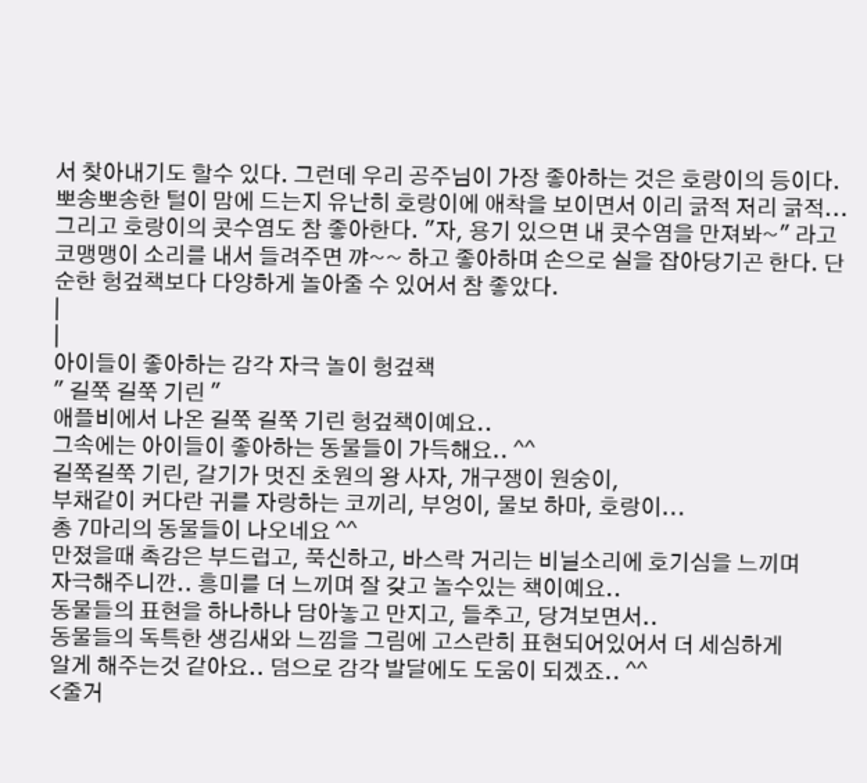서 찾아내기도 할수 있다. 그런데 우리 공주님이 가장 좋아하는 것은 호랑이의 등이다. 뽀송뽀송한 털이 맘에 드는지 유난히 호랑이에 애착을 보이면서 이리 긁적 저리 긁적... 그리고 호랑이의 콧수염도 참 좋아한다. "자, 용기 있으면 내 콧수염을 만져봐~" 라고 코맹맹이 소리를 내서 들려주면 꺄~~ 하고 좋아하며 손으로 실을 잡아당기곤 한다. 단순한 헝겊책보다 다양하게 놀아줄 수 있어서 참 좋았다.
|
|
아이들이 좋아하는 감각 자극 놀이 헝겊책
" 길쭉 길쭉 기린 "
애플비에서 나온 길쭉 길쭉 기린 헝겊책이예요..
그속에는 아이들이 좋아하는 동물들이 가득해요.. ^^
길쭉길쭉 기린, 갈기가 멋진 초원의 왕 사자, 개구쟁이 원숭이,
부채같이 커다란 귀를 자랑하는 코끼리, 부엉이, 물보 하마, 호랑이...
총 7마리의 동물들이 나오네요 ^^
만졌을때 촉감은 부드럽고, 푹신하고, 바스락 거리는 비닐소리에 호기심을 느끼며
자극해주니깐.. 흥미를 더 느끼며 잘 갖고 놀수있는 책이예요..
동물들의 표현을 하나하나 담아놓고 만지고, 들추고, 당겨보면서..
동물들의 독특한 생김새와 느낌을 그림에 고스란히 표현되어있어서 더 세심하게
알게 해주는것 같아요.. 덤으로 감각 발달에도 도움이 되겠죠.. ^^
<줄거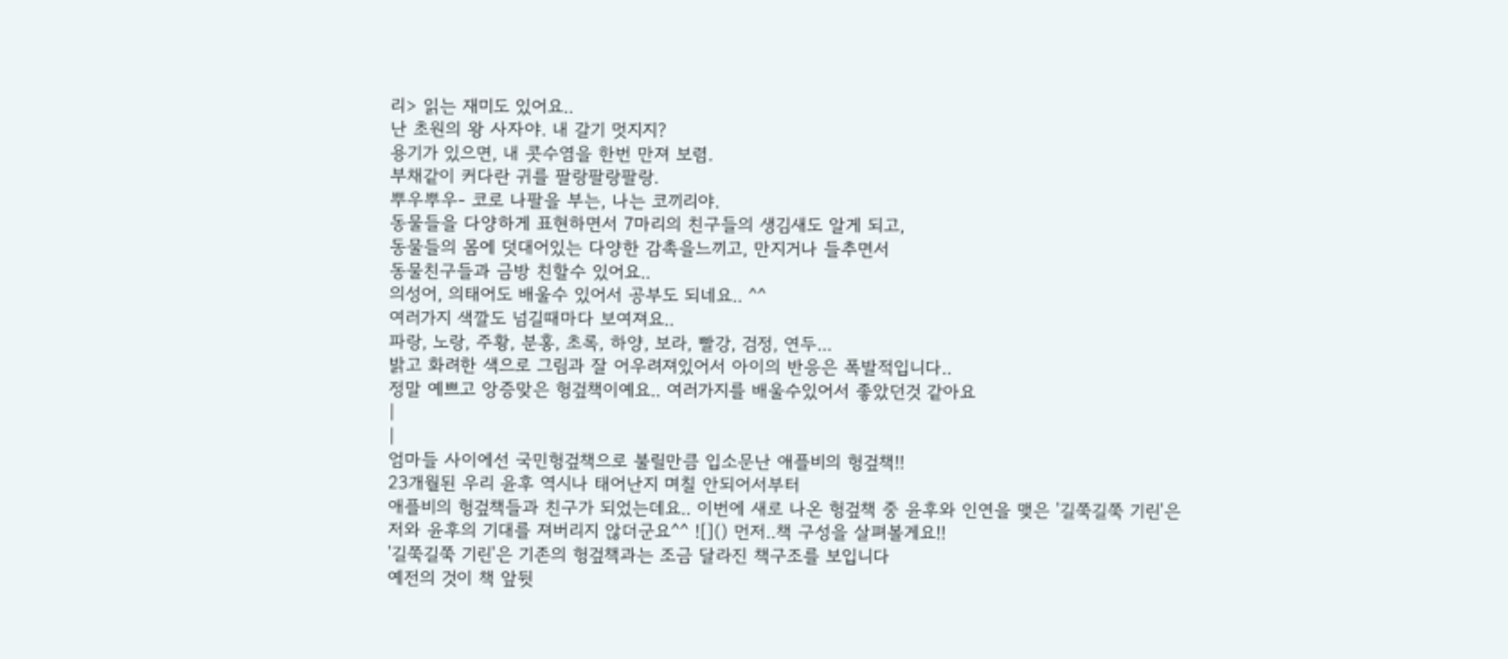리> 읽는 재미도 있어요..
난 초원의 왕 사자야. 내 갈기 멋지지?
용기가 있으면, 내 콧수염을 한번 만져 보렴.
부채같이 커다란 귀를 팔랑팔랑팔랑.
뿌우뿌우- 코로 나팔을 부는, 나는 코끼리야.
동물들을 다양하게 표현하면서 7마리의 친구들의 생김새도 알게 되고,
동물들의 몸에 덧대어있는 다양한 감촉을느끼고, 만지거나 들추면서
동물친구들과 금방 친할수 있어요..
의성어, 의태어도 배울수 있어서 공부도 되네요.. ^^
여러가지 색깔도 넘길때마다 보여져요..
파랑, 노랑, 주황, 분홍, 초록, 하양, 보라, 빨강, 검정, 연두...
밝고 화려한 색으로 그림과 잘 어우려져있어서 아이의 반응은 폭발적입니다..
정말 예쁘고 앙증맞은 헝겊책이예요.. 여러가지를 배울수있어서 좋았던것 같아요
|
|
엄마들 사이에선 국민헝겊책으로 불릴만큼 입소문난 애플비의 헝겊책!!
23개월된 우리 윤후 역시나 태어난지 며칠 안되어서부터
애플비의 헝겊책들과 친구가 되었는데요.. 이번에 새로 나온 헝겊책 중 윤후와 인연을 맺은 '길쭉길쭉 기린'은
저와 윤후의 기대를 져버리지 않더군요^^ ![]() 먼저..책 구성을 살펴볼게요!!
'길쭉길쭉 기린'은 기존의 헝겊책과는 조금 달라진 책구조를 보입니다
예전의 것이 책 앞뒷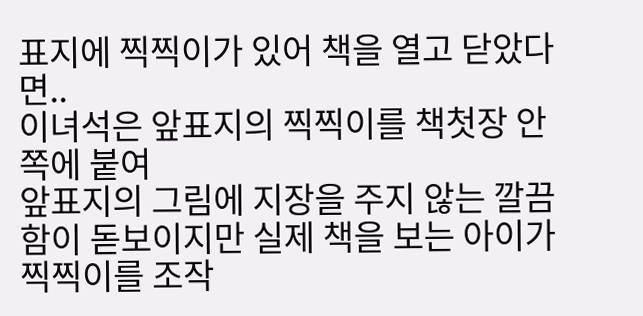표지에 찍찍이가 있어 책을 열고 닫았다면..
이녀석은 앞표지의 찍찍이를 책첫장 안쪽에 붙여
앞표지의 그림에 지장을 주지 않는 깔끔함이 돋보이지만 실제 책을 보는 아이가 찍찍이를 조작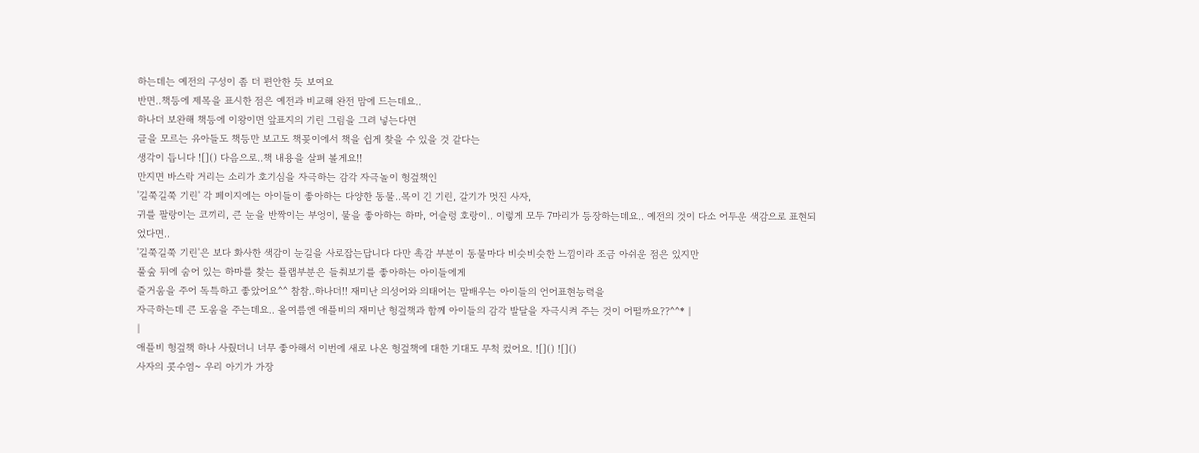하는데는 예전의 구성이 좀 더 편안한 듯 보여요
반면..책등에 제목을 표시한 점은 예전과 비교해 완전 맘에 드는데요..
하나더 보완해 책등에 이왕이면 앞표지의 기린 그림을 그려 넣는다면
글을 모르는 유아들도 책등만 보고도 책꽂이에서 책을 쉽게 찾을 수 있을 것 같다는
생각이 듭니다 ![]() 다음으로..책 내용을 살펴 볼게요!!
만지면 바스락 거리는 소리가 호기심을 자극하는 감각 자극놀이 헝겊책인
'길쭉길쭉 기린' 각 페이지에는 아이들이 좋아하는 다양한 동물..목이 긴 기린, 갈기가 멋진 사자,
귀를 팔랑이는 코끼리, 큰 눈을 반짝이는 부엉이, 물을 좋아하는 하마, 어슬렁 호랑이.. 이렇게 모두 7마리가 등장하는데요.. 예전의 것이 다소 어두운 색감으로 표현되었다면..
'길쭉길쭉 기린'은 보다 화사한 색감이 눈길을 사로잡는답니다 다만 촉감 부분이 동물마다 비슷비슷한 느낌이라 조금 아쉬운 점은 있지만
풀숲 뒤에 숨어 있는 하마를 찾는 플랩부분은 들춰보기를 좋아하는 아이들에게
즐거움을 주어 독특하고 좋았어요^^ 참참..하나더!! 재미난 의성어와 의태어는 말배우는 아이들의 언어표현능력을
자극하는데 큰 도움을 주는데요.. 올여름엔 애플비의 재미난 헝겊책과 함께 아이들의 감각 발달을 자극시켜 주는 것이 어떨까요??^^* |
|
애플비 헝겊책 하나 사줬더니 너무 좋아해서 이번에 새로 나온 헝겊책에 대한 기대도 무척 컸어요. ![]() ![]()
사자의 콧수염~ 우리 아기가 가장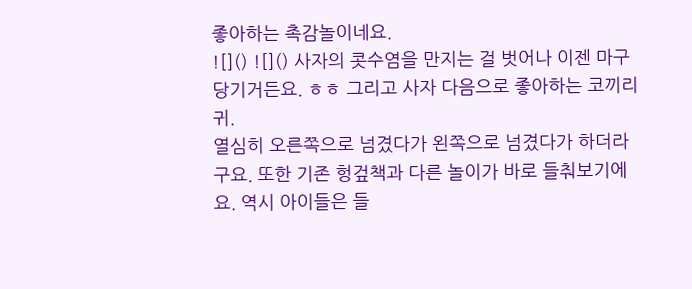좋아하는 촉감놀이네요.
![]() ![]() 사자의 콧수염을 만지는 걸 벗어나 이젠 마구 당기거든요. ㅎㅎ 그리고 사자 다음으로 좋아하는 코끼리 귀.
열심히 오른쪽으로 넘겼다가 왼쪽으로 넘겼다가 하더라구요. 또한 기존 헝겊책과 다른 놀이가 바로 들춰보기에요. 역시 아이들은 들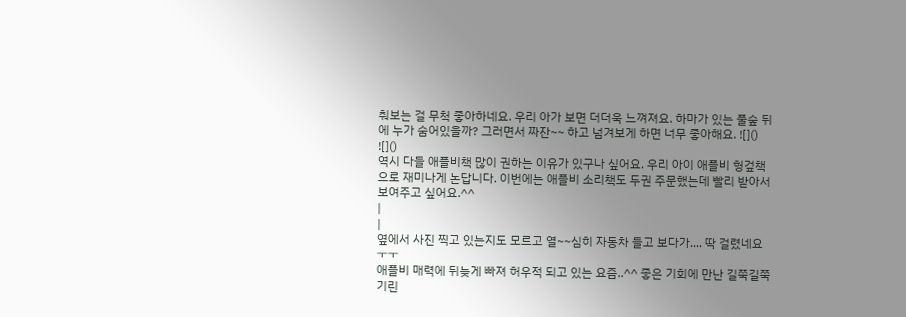춰보는 걸 무척 좋아하네요. 우리 아가 보면 더더욱 느껴져요. 하마가 있는 풀숲 뒤에 누가 숨어있을까? 그러면서 짜잔~~ 하고 넘겨보게 하면 너무 좋아해요. ![]() ![]()
역시 다들 애플비책 많이 권하는 이유가 있구나 싶어요. 우리 아이 애플비 헝겊책으로 재미나게 논답니다. 이번에는 애플비 소리책도 두권 주문했는데 빨리 받아서 보여주고 싶어요.^^
|
|
옆에서 사진 찍고 있는지도 모르고 열~~심히 자동차 들고 보다가.... 딱 걸렸네요ㅜㅜ
애플비 매력에 뒤늦게 빠져 허우적 되고 있는 요즘..^^ 좋은 기회에 만난 길쭉길쭉 기린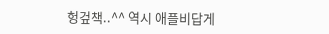헝겊책..^^ 역시 애플비답게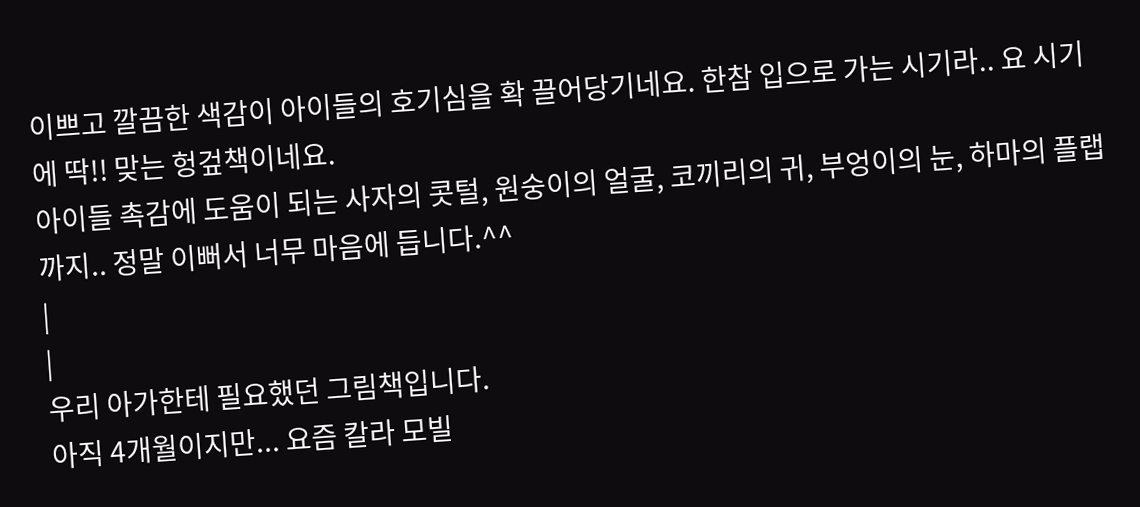이쁘고 깔끔한 색감이 아이들의 호기심을 확 끌어당기네요. 한참 입으로 가는 시기라.. 요 시기에 딱!! 맞는 헝겊책이네요.
아이들 촉감에 도움이 되는 사자의 콧털, 원숭이의 얼굴, 코끼리의 귀, 부엉이의 눈, 하마의 플랩까지.. 정말 이뻐서 너무 마음에 듭니다.^^
|
|
우리 아가한테 필요했던 그림책입니다.
아직 4개월이지만... 요즘 칼라 모빌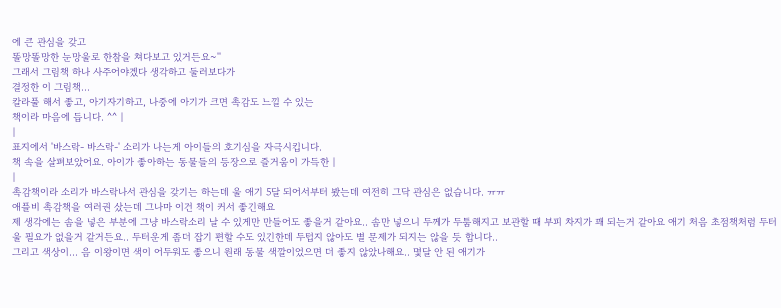에 큰 관심을 갖고
똘망똘망한 눈망울로 한참을 쳐다보고 있거든요~''
그래서 그림책 하나 사주어야겠다 생각하고 둘러보다가
결정한 이 그림책...
칼라풀 해서 좋고, 아기자기하고, 나중에 아기가 크면 촉감도 느낄 수 있는
책이라 마음에 듭니다. ^^ |
|
표지에서 '바스락- 바스락-' 소리가 나는게 아이들의 호기심을 자극시킵니다.
책 속을 살펴보았어요. 아이가 좋아하는 동물들의 등장으로 즐거움이 가득한 |
|
촉감책이라 소리가 바스락나서 관심을 갖기는 하는데 울 애기 5달 되어서부터 봤는데 여전히 그닥 관심은 없습니다. ㅠㅠ
애플비 촉감책을 여러권 샀는데 그나마 이건 책이 커서 좋긴해요
제 생각에는 솜을 넣은 부분에 그냥 바스락소리 날 수 있게만 만들어도 좋을거 같아요.. 솜만 넣으니 두께가 두툼해지고 보관할 때 부피 차지가 꽤 되는거 같아요 애기 처음 초점책처럼 두터울 필요가 없을거 같거든요.. 두터운게 좀더 잡기 편할 수도 있긴한데 두텁지 않아도 별 문제가 되지는 않을 듯 합니다..
그리고 색상이... 음 이왕이면 색이 어두워도 좋으니 원래 동물 색깔이었으면 더 좋지 않았나해요.. 몇달 안 된 애기가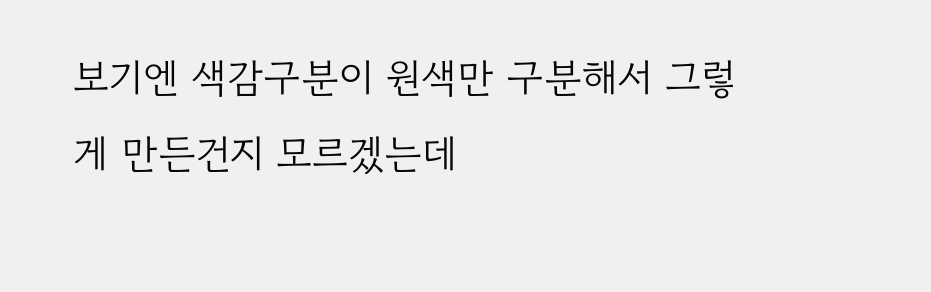보기엔 색감구분이 원색만 구분해서 그렇게 만든건지 모르겠는데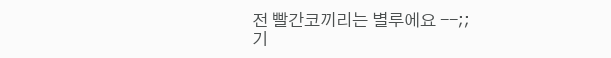전 빨간코끼리는 별루에요 --;;
기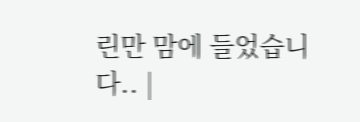린만 맘에 들었습니다.. |